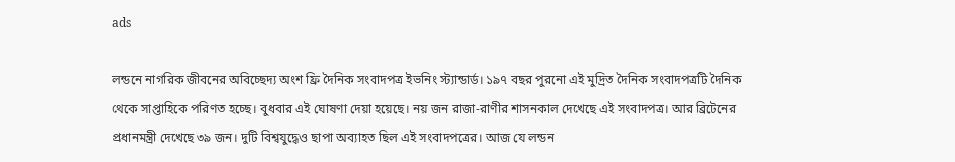ads

লন্ডনে নাগরিক জীবনের অবিচ্ছেদ্য অংশ ফ্রি দৈনিক সংবাদপত্র ইভনিং স্ট্যান্ডার্ড। ১৯৭ বছর পুরনো এই মুদ্রিত দৈনিক সংবাদপত্রটি দৈনিক থেকে সাপ্তাহিকে পরিণত হচ্ছে। বুধবার এই ঘোষণা দেয়া হয়েছে। নয় জন রাজা-রাণীর শাসনকাল দেখেছে এই সংবাদপত্র। আর ব্রিটেনের প্রধানমন্ত্রী দেখেছে ৩৯ জন। দুটি বিশ্বযুদ্ধেও ছাপা অব্যাহত ছিল এই সংবাদপত্রের। আজ যে লন্ডন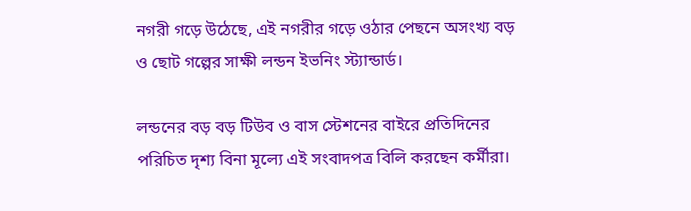নগরী গড়ে উঠেছে, এই নগরীর গড়ে ওঠার পেছনে অসংখ্য বড় ও ছোট গল্পের সাক্ষী লন্ডন ইভনিং স্ট্যান্ডার্ড।

লন্ডনের বড় বড় টিউব ও বাস স্টেশনের বাইরে প্রতিদিনের পরিচিত দৃশ্য বিনা মূল্যে এই সংবাদপত্র বিলি করছেন কর্মীরা।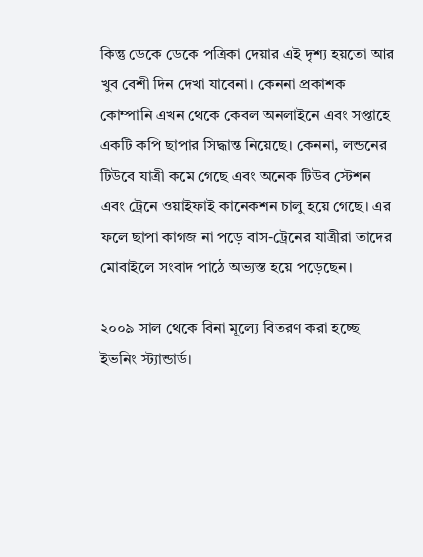কিন্তু ডেকে ডেকে পত্রিকা দেয়ার এই দৃশ্য হয়তো আর খুব বেশী দিন দেখা যাবেনা। কেননা প্রকাশক কোম্পানি এখন থেকে কেবল অনলাইনে এবং সপ্তাহে একটি কপি ছাপার সিদ্ধান্ত নিয়েছে। কেননা, লন্ডনের টিউবে যাত্রী কমে গেছে এবং অনেক টিউব স্টেশন এবং ট্রেনে ওয়াইফাই কানেকশন চালু হয়ে গেছে। এর ফলে ছাপা কাগজ না পড়ে বাস-ট্রেনের যাত্রীরা তাদের মোবাইলে সংবাদ পাঠে অভ্যস্ত হয়ে পড়েছেন।

২০০৯ সাল থেকে বিনা মূল্যে বিতরণ করা হচ্ছে ইভনিং স্ট্যান্ডার্ড।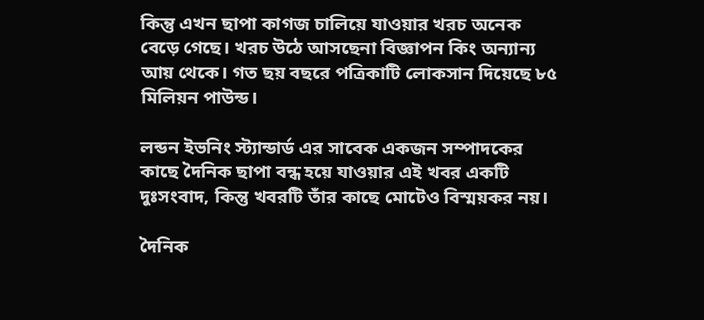কিন্তু এখন ছাপা কাগজ চালিয়ে যাওয়ার খরচ অনেক বেড়ে গেছে। খরচ উঠে আসছেনা বিজ্ঞাপন কিং অন্যান্য আয় থেকে। গত ছয় বছরে পত্রিকাটি লোকসান দিয়েছে ৮৫ মিলিয়ন পাউন্ড।

লন্ডন ইভনিং স্ট্যান্ডার্ড এর সাবেক একজন সম্পাদকের কাছে দৈনিক ছাপা বন্ধ হয়ে যাওয়ার এই খবর একটি দুঃসংবাদ, কিন্তু খবরটি তাঁর কাছে মোটেও বিস্ময়কর নয়।

দৈনিক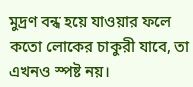মুদ্রণ বন্ধ হয়ে যাওয়ার ফলে কতো লোকের চাকুরী যাবে, তা এখনও স্পষ্ট নয়।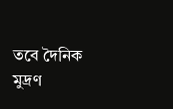তবে দৈনিক মুদ্রণ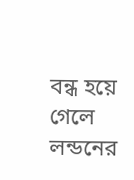বন্ধ হয়ে গেলে লন্ডনের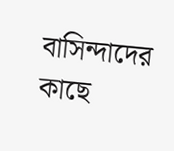বাসিন্দাদের কাছে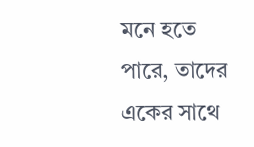মনে হতে পারে, তাদের একের সাথে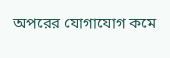অপরের যোগাযোগ কমে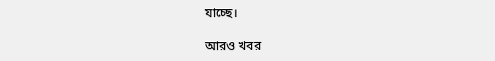যাচ্ছে।

আরও খবর